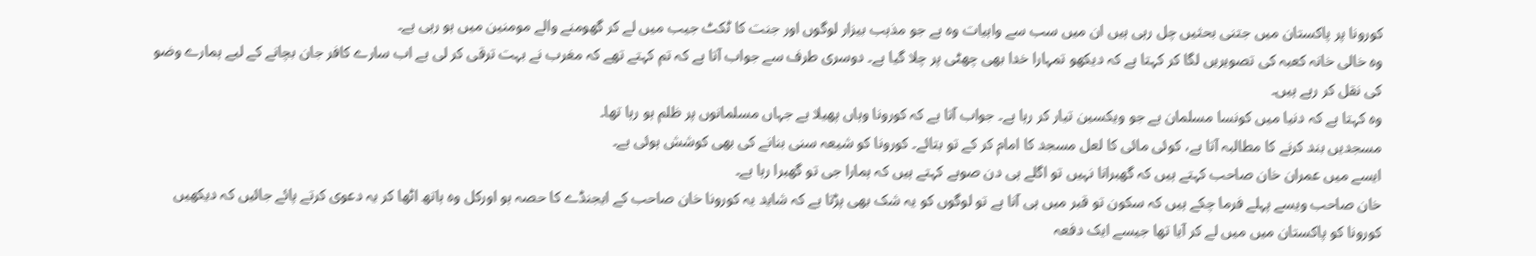کورونا پر پاکستان میں جتنی بحثیں چل رہی ہیں ان میں سب سے واہیات وہ ہے جو مذہب بیزار لوگوں اور جنت کا ٹکٹ جیب میں لے کر گھومنے والے مومنین میں ہو رہی ہے۔
وہ خالی خانہ کعبہ کی تصویریں لگا کر کہتا ہے کہ دیکھو تمہارا خدا بھی چھٹی پر چلا گیا ہے۔ دوسری طرف سے جواب آتا ہے کہ تم کہتے تھے کہ مغرب نے بہت ترقی کر لی ہے اب سارے کافر جان بچانے کے لیے ہمارے وضو کی نقل کر رہے ہیں۔
وہ کہتا ہے کہ دنیا میں کونسا مسلمان ہے جو ویکسین تیار کر رہا ہے۔ جواب آتا ہے کہ کورونا وہاں پھیلا ہے جہاں مسلمانوں پر ظلم ہو رہا تھا۔
مسجدیں بند کرنے کا مطالبہ آتا ہے، کوئی مائی کا لعل مسجد کا امام کر کے تو بتائے۔ کورونا کو شیعہ سنی بنانے کی بھی کوشش ہوئی ہے۔
ایسے میں عمران خان صاحب کہتے ہیں کہ گھبرانا نہیں تو اگلے ہی دن صوبے کہتے ہیں کہ ہمارا جی تو گھبرا رہا ہے۔
خان صاحب ویسے پہلے فرما چکے ہیں کہ سکون تو قبر میں ہی آنا ہے تو لوگوں کو یہ شک بھی پڑتا ہے کہ شاید یہ کورونا خان صاحب کے ایجنڈے کا حصہ ہو اورکل وہ ہاتھ اٹھا کر یہ دعوی کرتے پائے جائیں کہ دیکھیں کورونا کو پاکستان میں میں لے کر آیا تھا جیسے ایک دفعہ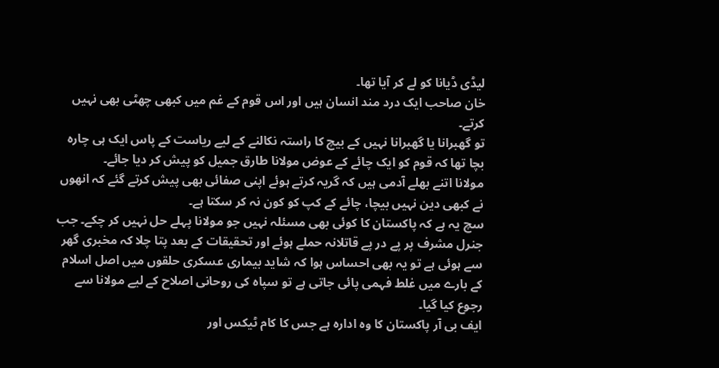لیڈی ڈیانا کو لے کر آیا تھا۔
خان صاحب ایک درد مند انسان ہیں اور اس قوم کے غم میں کبھی چھٹی بھی نہیں کرتے۔
تو گھبرانا یا گھبرانا نہیں کے بیچ کا راستہ نکالنے کے لیے ریاست کے پاس ایک ہی چارہ بچا تھا کہ قوم کو ایک چائے کے عوض مولانا طارق جمیل کو پیش کر دیا جائے۔
مولانا اتنے بھلے آدمی ہیں کہ گریہ کرتے ہوئے اپنی صفائی بھی پیش کرتے گئے کہ انھوں نے کبھی دین نہیں بیچا، چائے کے کپ کو کون نہ کر سکتا ہے۔
سچ یہ ہے کہ پاکستان کا کوئی بھی مسئلہ نہیں جو مولانا پہلے حل نہیں کر چکے۔ جب جنرل مشرف پر پے در پے قاتلانہ حملے ہوئے اور تحقیقات کے بعد پتا چلا کہ مخبری گھر سے ہوئی ہے تو یہ بھی احساس ہوا کہ شاید بیماری عسکری حلقوں میں اصل اسلام کے بارے میں غلط فہمی پائی جاتی ہے تو سپاہ کی روحانی اصلاح کے لیے مولانا سے رجوع کیا گیا۔
ایف بی آر پاکستان کا وہ ادارہ ہے جس کا کام ٹیکس اور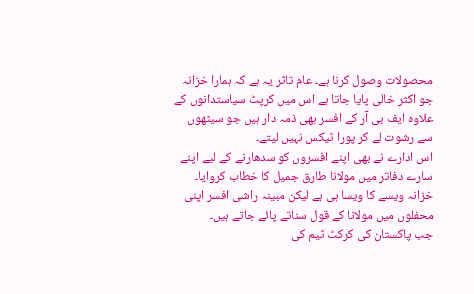محصولات وصول کرنا ہے۔ عام تاثر یہ ہے کہ ہمارا خزانہ جو اکثر خالی پایا جاتا ہے اس میں کرپٹ سیاستدانوں کے علاوہ ایف بی آر کے افسر بھی ذمہ دار ہیں جو سیٹھوں سے رشوت لے کر پورا ٹیکس نہیں لیتے۔
اس ادارے نے بھی اپنے افسروں کو سدھارنے کے لیے اپنے سارے دفاتر میں مولانا طارق جمیل کا خطاب کروایا۔ خزانہ ویسے کا ویسا ہی ہے لیکن مبینہ راشی افسر اپنی محفلوں میں مولانا کے قول سناتے پائے جاتے ہیں۔
جب پاکستان کی کرکٹ ٹیم کی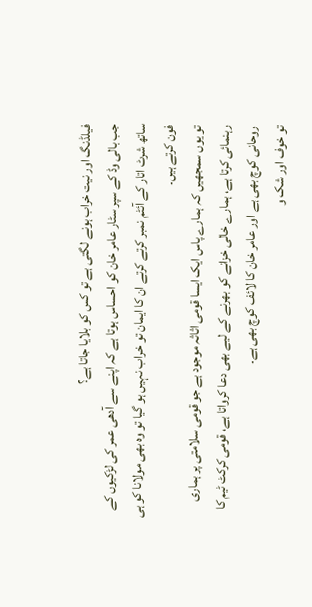فیلڈنگ اور نیت خراب ہونے لگتی ہے تو کس کو بلایا جاتا ہے؟
جب بالی وڈ کے سپر سٹار عامر خان کو احساس ہوتا ہے کہ اپنے سے آدھی عمر کی لڑکیوں کے ساتھ شرٹ اتار کے آئٹم نمبر کرتے کرتے ان کا ایمان تو خراب نہیں ہو گیا تو وہ بھی مولانا کو ہی فون کرتے ہیں۔
تو یوں سمجھیں کہ ہمارے پاس ایک ایسا قومی اثاثہ موجود ہے جو قومی سلامتی پر ہماری رہنمائی کرتا ہے، ہمارے خالی خزانے کو بھرنے کے لیے بھی دعا کرواتا ہے، قومی کرکٹ ٹیم کا روحانی کوچ بھی ہے اور عامر خان کا لائف کوچ بھی ہے۔
تو خوف اور شک و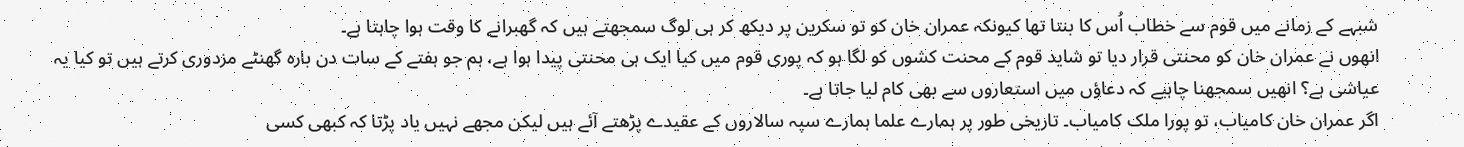شبہے کے زمانے میں قوم سے خطاب اُس کا بنتا تھا کیونکہ عمران خان کو تو سکرین پر دیکھ کر ہی لوگ سمجھتے ہیں کہ گھبرانے کا وقت ہوا چاہتا ہے۔
انھوں نے عمران خان کو محنتی قرار دیا تو شاید قوم کے محنت کشوں کو لگا ہو کہ پوری قوم میں کیا ایک ہی محنتی پیدا ہوا ہے، ہم جو ہفتے کے سات دن بارہ گھنٹے مزدوری کرتے ہیں تو کیا یہ عیاشی ہے؟ انھیں سمجھنا چاہیے کہ دعاؤں میں استعاروں سے بھی کام لیا جاتا ہے۔
اگر عمران خان کامیاب، تو پورا ملک کامیاب۔ تاریخی طور پر ہمارے علما ہمارے سپہ سالاروں کے عقیدے پڑھتے آئے ہیں لیکن مجھے نہیں یاد پڑتا کہ کبھی کسی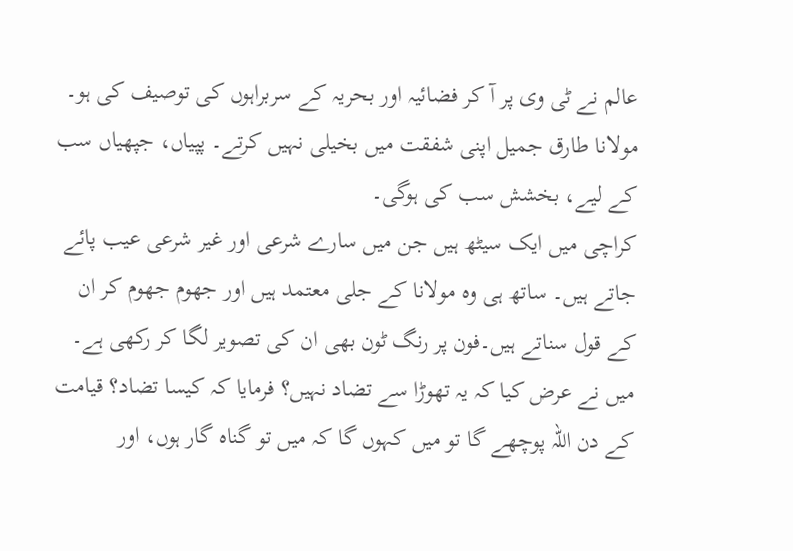عالم نے ٹی وی پر آ کر فضائیہ اور بحریہ کے سربراہوں کی توصیف کی ہو۔
مولانا طارق جمیل اپنی شفقت میں بخیلی نہیں کرتے۔ پپیاں، جپھیاں سب کے لیے، بخشش سب کی ہوگی۔
کراچی میں ایک سیٹھ ہیں جن میں سارے شرعی اور غیر شرعی عیب پائے جاتے ہیں۔ ساتھ ہی وہ مولانا کے جلی معتمد ہیں اور جھوم جھوم کر ان کے قول سناتے ہیں۔فون پر رنگ ٹون بھی ان کی تصویر لگا کر رکھی ہے۔
میں نے عرض کیا کہ یہ تھوڑا سے تضاد نہیں؟ فرمایا کہ کیسا تضاد؟ قیامت کے دن اللہ پوچھے گا تو میں کہوں گا کہ میں تو گناہ گار ہوں، اور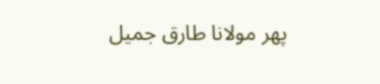پھر مولانا طارق جمیل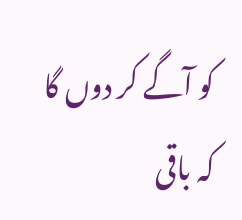کو آگے کر دوں گا کہ باقی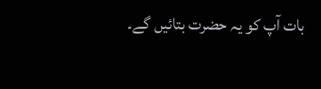بات آپ کو یہ حضرت بتائیں گے۔